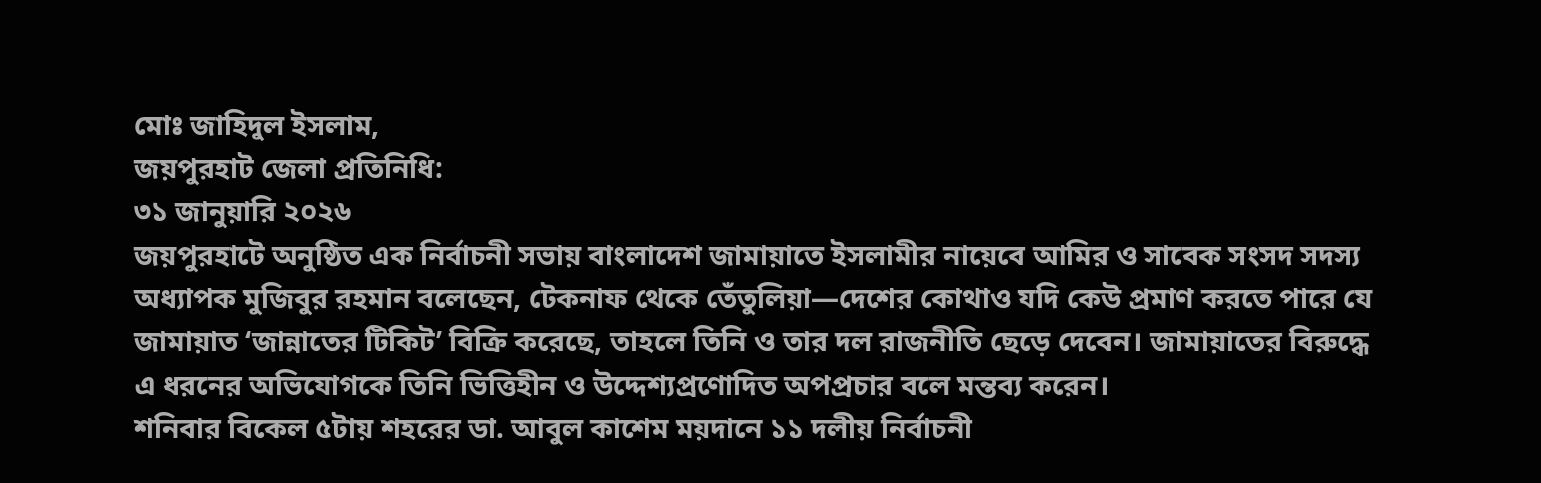মোঃ জাহিদুল ইসলাম,
জয়পুরহাট জেলা প্রতিনিধি:
৩১ জানুয়ারি ২০২৬
জয়পুরহাটে অনুষ্ঠিত এক নির্বাচনী সভায় বাংলাদেশ জামায়াতে ইসলামীর নায়েবে আমির ও সাবেক সংসদ সদস্য অধ্যাপক মুজিবুর রহমান বলেছেন, টেকনাফ থেকে তেঁতুলিয়া—দেশের কোথাও যদি কেউ প্রমাণ করতে পারে যে জামায়াত ‘জান্নাতের টিকিট’ বিক্রি করেছে, তাহলে তিনি ও তার দল রাজনীতি ছেড়ে দেবেন। জামায়াতের বিরুদ্ধে এ ধরনের অভিযোগকে তিনি ভিত্তিহীন ও উদ্দেশ্যপ্রণোদিত অপপ্রচার বলে মন্তব্য করেন।
শনিবার বিকেল ৫টায় শহরের ডা. আবুল কাশেম ময়দানে ১১ দলীয় নির্বাচনী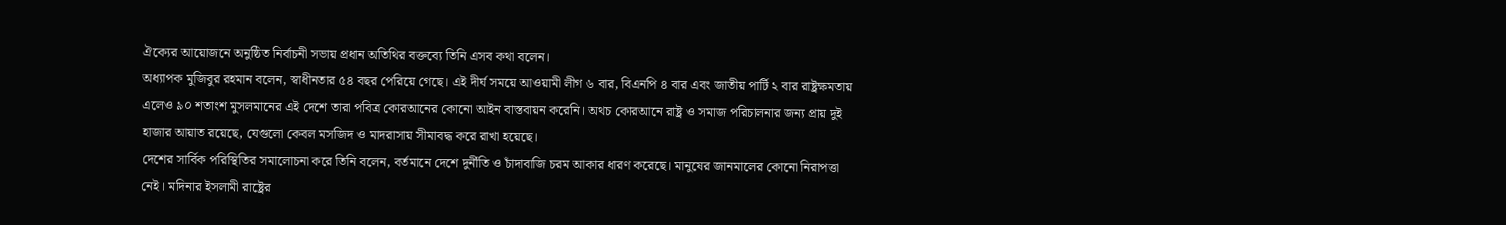ঐক্যের আয়োজনে অনুষ্ঠিত নির্বাচনী সভায় প্রধান অতিথির বক্তব্যে তিনি এসব কথা বলেন।
অধ্যাপক মুজিবুর রহমান বলেন, স্বাধীনতার ৫৪ বছর পেরিয়ে গেছে। এই দীর্ঘ সময়ে আওয়ামী লীগ ৬ বার, বিএনপি ৪ বার এবং জাতীয় পার্টি ২ বার রাষ্ট্রক্ষমতায় এলেও ৯০ শতাংশ মুসলমানের এই দেশে তারা পবিত্র কোরআনের কোনো আইন বাস্তবায়ন করেনি। অথচ কোরআনে রাষ্ট্র ও সমাজ পরিচালনার জন্য প্রায় দুই হাজার আয়াত রয়েছে, যেগুলো কেবল মসজিদ ও মাদরাসায় সীমাবদ্ধ করে রাখা হয়েছে।
দেশের সার্বিক পরিস্থিতির সমালোচনা করে তিনি বলেন, বর্তমানে দেশে দুর্নীতি ও চাঁদাবাজি চরম আকার ধারণ করেছে। মানুষের জানমালের কোনো নিরাপত্তা নেই। মদিনার ইসলামী রাষ্ট্রের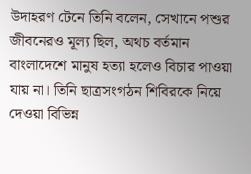উদাহরণ টেনে তিনি বলেন, সেখানে পশুর জীবনেরও মূল্য ছিল, অথচ বর্তমান বাংলাদেশে মানুষ হত্যা হলেও বিচার পাওয়া যায় না। তিনি ছাত্রসংগঠন শিবিরকে নিয়ে দেওয়া বিভিন্ন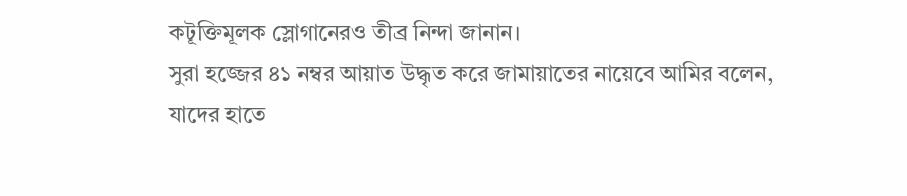কটূক্তিমূলক স্লোগানেরও তীব্র নিন্দা জানান।
সুরা হজ্জের ৪১ নম্বর আয়াত উদ্ধৃত করে জামায়াতের নায়েবে আমির বলেন, যাদের হাতে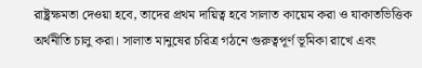রাষ্ট্রক্ষমতা দেওয়া হবে, তাদের প্রথম দায়িত্ব হবে সালাত কায়েম করা ও যাকাতভিত্তিক অর্থনীতি চালু করা। সালাত মানুষের চরিত্র গঠনে গুরুত্বপূর্ণ ভূমিকা রাখে এবং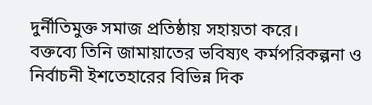দুর্নীতিমুক্ত সমাজ প্রতিষ্ঠায় সহায়তা করে।
বক্তব্যে তিনি জামায়াতের ভবিষ্যৎ কর্মপরিকল্পনা ও নির্বাচনী ইশতেহারের বিভিন্ন দিক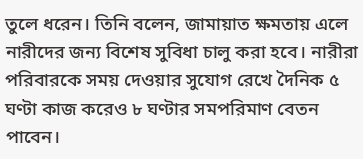তুলে ধরেন। তিনি বলেন, জামায়াত ক্ষমতায় এলে নারীদের জন্য বিশেষ সুবিধা চালু করা হবে। নারীরা পরিবারকে সময় দেওয়ার সুযোগ রেখে দৈনিক ৫ ঘণ্টা কাজ করেও ৮ ঘণ্টার সমপরিমাণ বেতন পাবেন।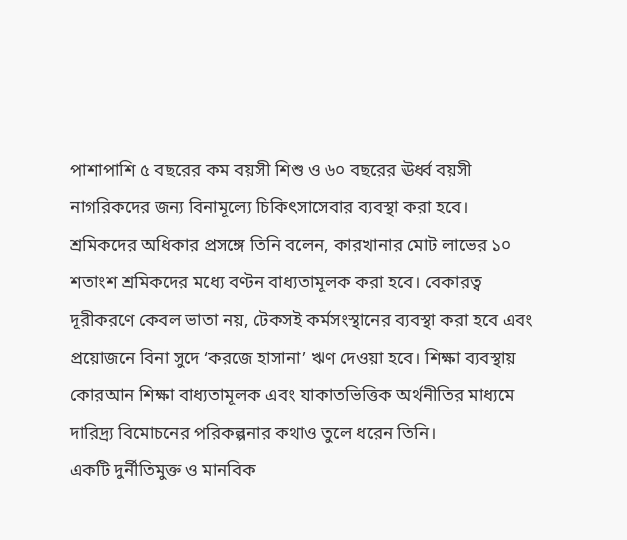পাশাপাশি ৫ বছরের কম বয়সী শিশু ও ৬০ বছরের ঊর্ধ্ব বয়সী নাগরিকদের জন্য বিনামূল্যে চিকিৎসাসেবার ব্যবস্থা করা হবে।
শ্রমিকদের অধিকার প্রসঙ্গে তিনি বলেন, কারখানার মোট লাভের ১০ শতাংশ শ্রমিকদের মধ্যে বণ্টন বাধ্যতামূলক করা হবে। বেকারত্ব দূরীকরণে কেবল ভাতা নয়, টেকসই কর্মসংস্থানের ব্যবস্থা করা হবে এবং প্রয়োজনে বিনা সুদে ‘করজে হাসানা’ ঋণ দেওয়া হবে। শিক্ষা ব্যবস্থায় কোরআন শিক্ষা বাধ্যতামূলক এবং যাকাতভিত্তিক অর্থনীতির মাধ্যমে দারিদ্র্য বিমোচনের পরিকল্পনার কথাও তুলে ধরেন তিনি।
একটি দুর্নীতিমুক্ত ও মানবিক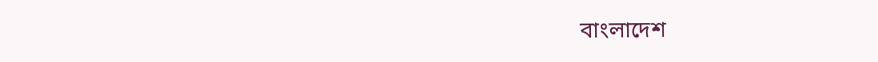বাংলাদেশ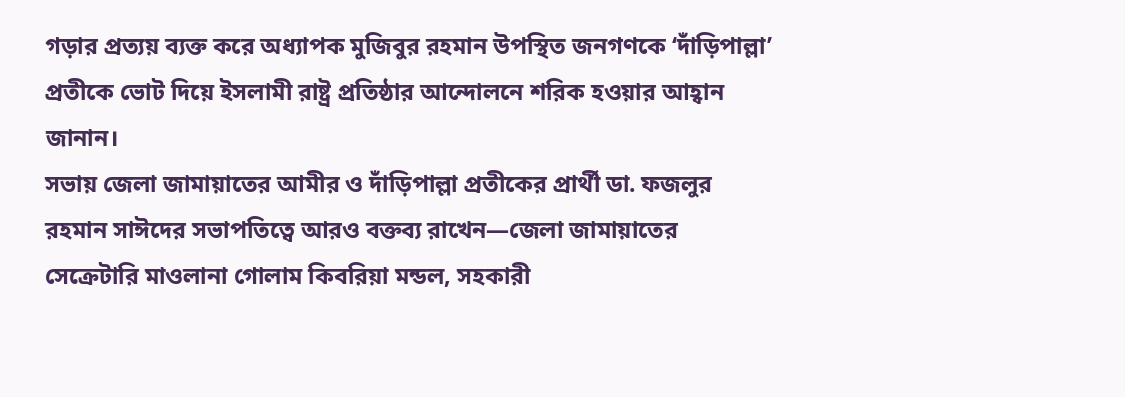গড়ার প্রত্যয় ব্যক্ত করে অধ্যাপক মুজিবুর রহমান উপস্থিত জনগণকে ‘দাঁড়িপাল্লা’ প্রতীকে ভোট দিয়ে ইসলামী রাষ্ট্র প্রতিষ্ঠার আন্দোলনে শরিক হওয়ার আহ্বান জানান।
সভায় জেলা জামায়াতের আমীর ও দাঁড়িপাল্লা প্রতীকের প্রার্থী ডা. ফজলুর রহমান সাঈদের সভাপতিত্বে আরও বক্তব্য রাখেন—জেলা জামায়াতের সেক্রেটারি মাওলানা গোলাম কিবরিয়া মন্ডল, সহকারী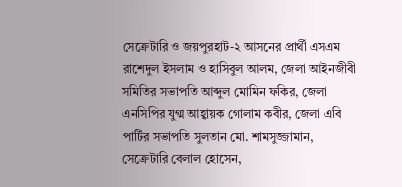সেক্রেটারি ও জয়পুরহাট-২ আসনের প্রার্থী এসএম রাশেদুল ইসলাম ও হাসিবুল আলম, জেলা আইনজীবী সমিতির সভাপতি আব্দুল মোমিন ফকির, জেলা এনসিপির যুগ্ম আহ্বায়ক গোলাম কবীর, জেলা এবি পার্টির সভাপতি সুলতান মো. শামসুজ্জামান, সেক্রেটারি বেলাল হোসেন,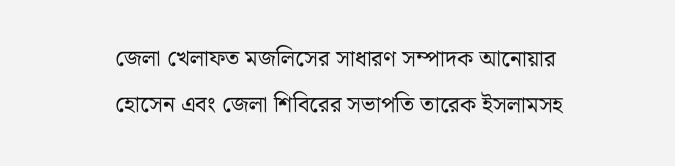জেলা খেলাফত মজলিসের সাধারণ সম্পাদক আনোয়ার হোসেন এবং জেলা শিবিরের সভাপতি তারেক ইসলামসহ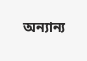অন্যান্য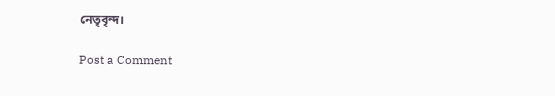নেতৃবৃন্দ।

Post a Comment